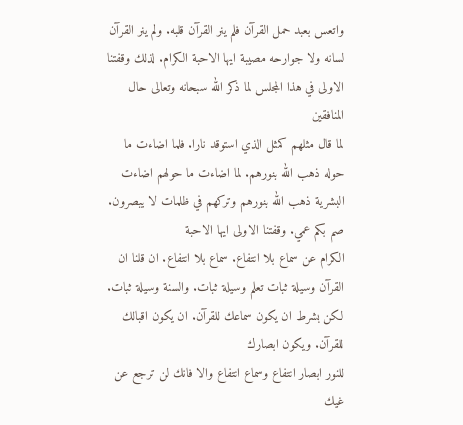واتعس بعبد حمل القرآن فلم ينر القرآن قلبه. ولم ينر القرآن لسانه ولا جوارحه مصيبة ايها الاحبة الكرام. لذلك وقفتنا الاولى في هذا المجلس لما ذكر الله سبحانه وتعالى حال المنافقين
لما قال مثلهم كمثل الذي استوقد نارا. فلما اضاءت ما حوله ذهب الله بنورهم. لما اضاءت ما حولهم اضاءت البشرية ذهب الله بنورهم وتركهم في ظلمات لا يبصرون. صم بكم عمي. وقفتنا الاولى ايها الاحبة
الكرام عن سماع بلا انتفاع. سماع بلا انتفاع. ان قلنا ان القرآن وسيلة ثبات تعلم وسيلة ثبات. والسنة وسيلة ثبات. لكن بشرط ان يكون سماعك للقرآن. ان يكون اقبالك للقرآن. ويكون ابصارك
للنور ابصار انتفاع وسماع انتفاع والا فانك لن ترجع عن غيك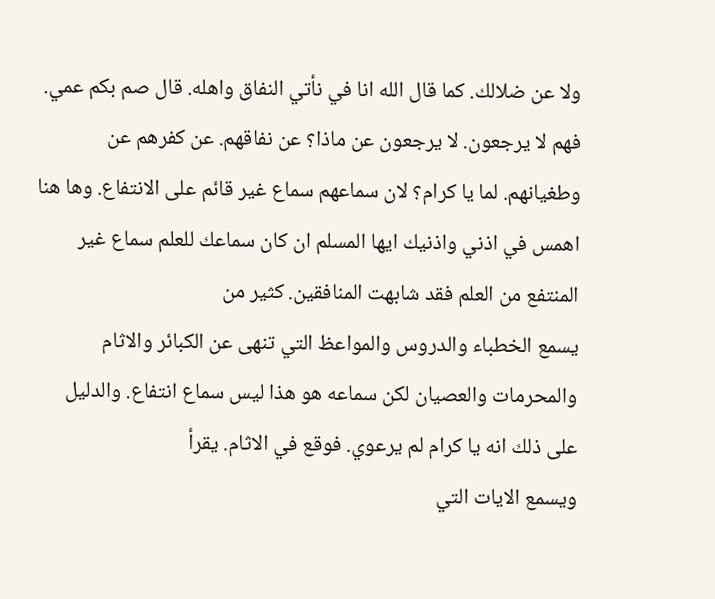ولا عن ضلالك. كما قال الله انا في نأتي النفاق واهله. قال صم بكم عمي. فهم لا يرجعون. لا يرجعون عن ماذا؟ عن نفاقهم. عن كفرهم عن
وطغيانهم. لما يا كرام؟ لان سماعهم سماع غير قائم على الانتفاع. وها هنا اهمس في اذني واذنيك ايها المسلم ان كان سماعك للعلم سماع غير المنتفع من العلم فقد شابهت المنافقين. كثير من
يسمع الخطباء والدروس والمواعظ التي تنهى عن الكبائر والاثام والمحرمات والعصيان لكن سماعه هو هذا ليس سماع انتفاع. والدليل على ذلك انه يا كرام لم يرعوي. فوقع في الاثام. يقرأ
ويسمع الايات التي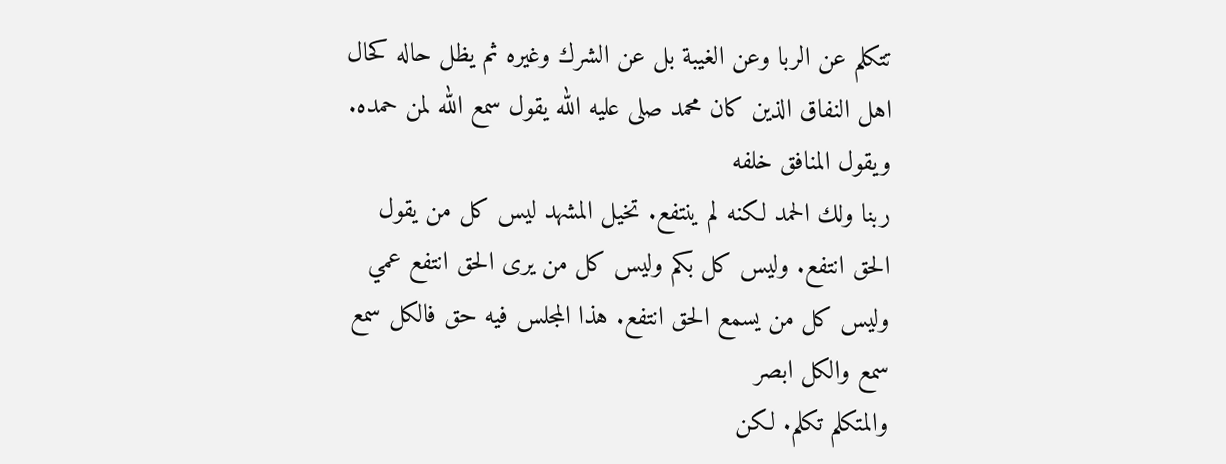تتكلم عن الربا وعن الغيبة بل عن الشرك وغيره ثم يظل حاله كحال اهل النفاق الذين كان محمد صلى عليه الله يقول سمع الله لمن حمده. ويقول المنافق خلفه
ربنا ولك الحمد لكنه لم ينتفع. تخيل المشهد ليس كل من يقول الحق انتفع. وليس كل بكم وليس كل من يرى الحق انتفع عمي وليس كل من يسمع الحق انتفع. هذا المجلس فيه حق فالكل سمع سمع والكل ابصر
والمتكلم تكلم. لكن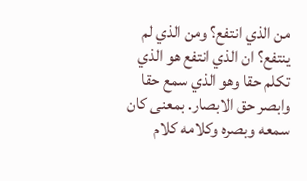من الذي انتفع؟ ومن الذي لم ينتفع؟ ان الذي انتفع هو الذي تكلم حقا وهو الذي سمع حقا وابصر حق الابصار. بمعنى كان سمعه وبصره وكلامه كلام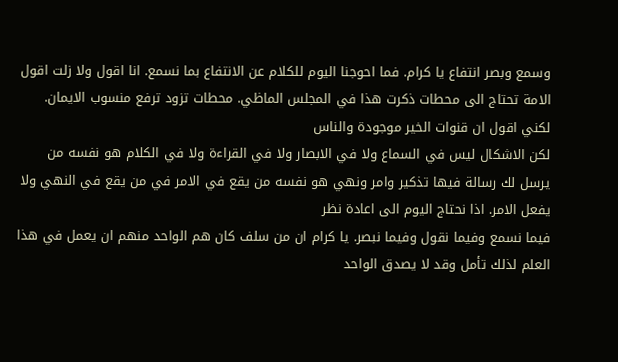وسمع وبصر انتفاع يا كرام. فما احوجنا اليوم للكلام عن الانتفاع بما نسمع. انا اقول ولا زلت اقول الامة تحتاج الى محطات ذكرت هذا في المجلس الماظي. محطات تزود ترفع منسوب الايمان. لكني اقول ان قنوات الخير موجودة والناس
لكن الاشكال ليس في السماع ولا في الابصار ولا في القراءة ولا في الكلام هو نفسه من يرسل لك رسالة فيها تذكير وامر ونهي هو نفسه من يقع في الامر في من يقع في النهي ولا يفعل الامر. اذا نحتاج اليوم الى اعادة نظر
فيما نسمع وفيما نقول وفيما نبصر. يا كرام ان من سلف كان هم الواحد منهم ان يعمل في هذا العلم لذلك تأمل وقد لا يصدق الواحد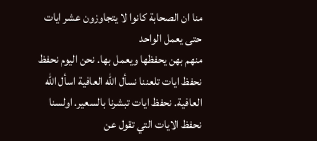منا ان الصحابة كانوا لا يتجاوزون عشر ايات حتى يعمل الواحد
منهم بهن يحفظها ويعمل بها. نحن اليوم نحفظ نحفظ ايات تلعننا نسأل الله العافية اسأل الله العافية. نحفظ ايات تبشرنا بالسعير. اولسنا نحفظ الايات التي تقول عن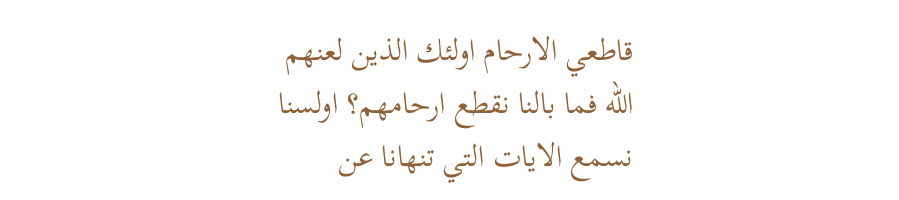قاطعي الارحام اولئك الذين لعنهم الله فما بالنا نقطع ارحامهم؟ اولسنا نسمع الايات التي تنهانا عن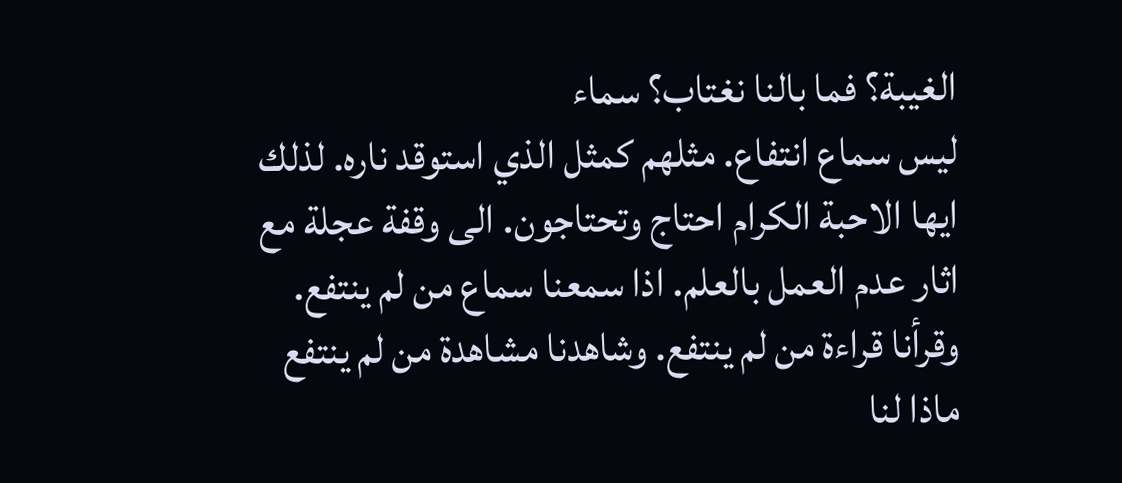الغيبة؟ فما بالنا نغتاب؟ سماء
ليس سماع انتفاع. مثلهم كمثل الذي استوقد ناره. لذلك ايها الاحبة الكرام احتاج وتحتاجون. الى وقفة عجلة مع اثار عدم العمل بالعلم. اذا سمعنا سماع من لم ينتفع. وقرأنا قراءة من لم ينتفع. وشاهدنا مشاهدة من لم ينتفع
ماذا لنا